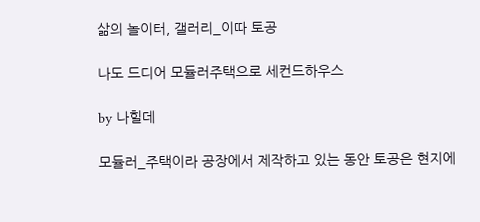삶의 놀이터, 갤러리_이따 토공

나도 드디어 모듈러주택으로 세컨드하우스

by 나힐데

모듈러_주택이라 공장에서 제작하고 있는 동안 토공은 현지에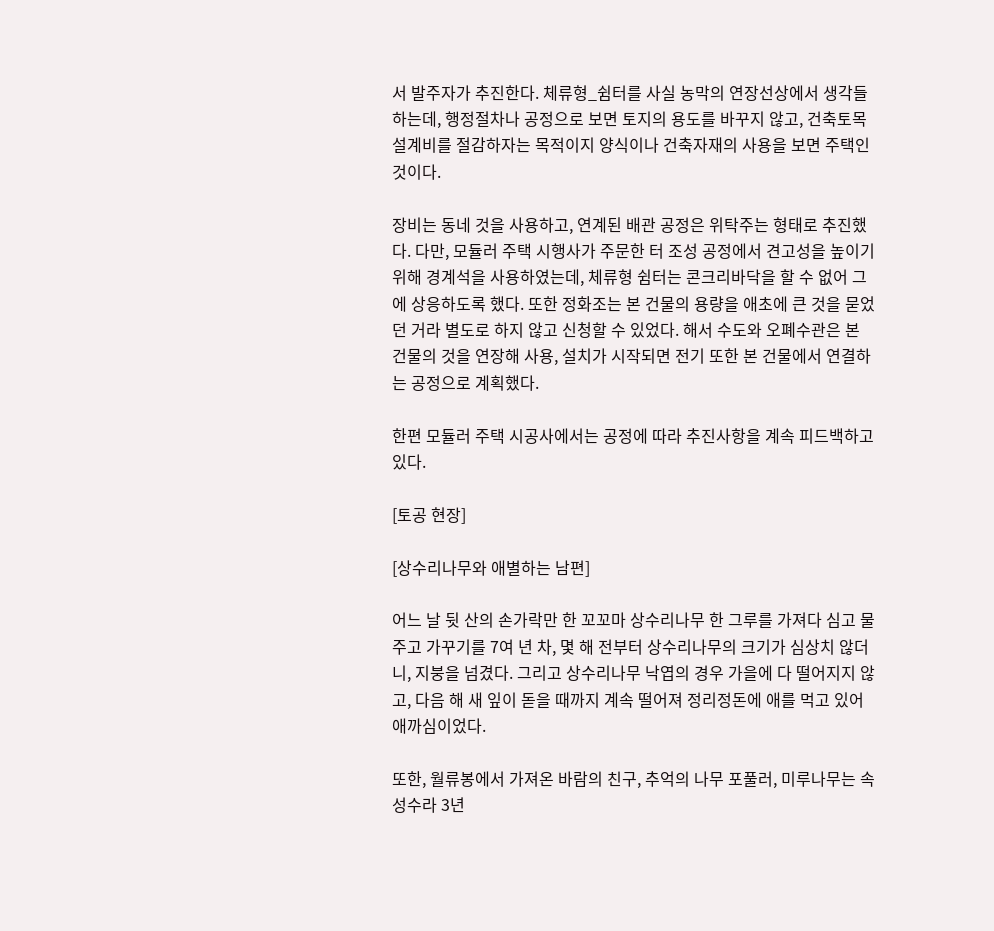서 발주자가 추진한다. 체류형_쉼터를 사실 농막의 연장선상에서 생각들 하는데, 행정절차나 공정으로 보면 토지의 용도를 바꾸지 않고, 건축토목 설계비를 절감하자는 목적이지 양식이나 건축자재의 사용을 보면 주택인 것이다.

장비는 동네 것을 사용하고, 연계된 배관 공정은 위탁주는 형태로 추진했다. 다만, 모듈러 주택 시행사가 주문한 터 조성 공정에서 견고성을 높이기 위해 경계석을 사용하였는데, 체류형 쉼터는 콘크리바닥을 할 수 없어 그에 상응하도록 했다. 또한 정화조는 본 건물의 용량을 애초에 큰 것을 묻었던 거라 별도로 하지 않고 신청할 수 있었다. 해서 수도와 오폐수관은 본 건물의 것을 연장해 사용, 설치가 시작되면 전기 또한 본 건물에서 연결하는 공정으로 계획했다.

한편 모듈러 주택 시공사에서는 공정에 따라 추진사항을 계속 피드백하고 있다.

[토공 현장]

[상수리나무와 애별하는 남편]

어느 날 뒷 산의 손가락만 한 꼬꼬마 상수리나무 한 그루를 가져다 심고 물 주고 가꾸기를 7여 년 차, 몇 해 전부터 상수리나무의 크기가 심상치 않더니, 지붕을 넘겼다. 그리고 상수리나무 낙엽의 경우 가을에 다 떨어지지 않고, 다음 해 새 잎이 돋을 때까지 계속 떨어져 정리정돈에 애를 먹고 있어 애까심이었다.

또한, 월류봉에서 가져온 바람의 친구, 추억의 나무 포풀러, 미루나무는 속성수라 3년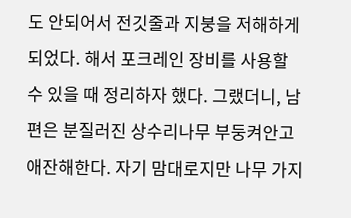도 안되어서 전깃줄과 지붕을 저해하게 되었다. 해서 포크레인 장비를 사용할 수 있을 때 정리하자 했다. 그랬더니, 남편은 분질러진 상수리나무 부둥켜안고 애잔해한다. 자기 맘대로지만 나무 가지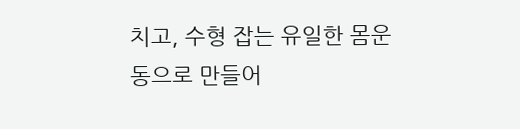치고, 수형 잡는 유일한 몸운동으로 만들어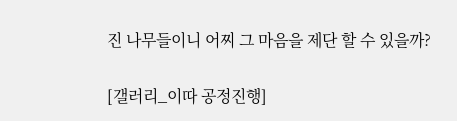진 나무들이니 어찌 그 마음을 제단 할 수 있을까?

[갤러리_이따 공정진행]